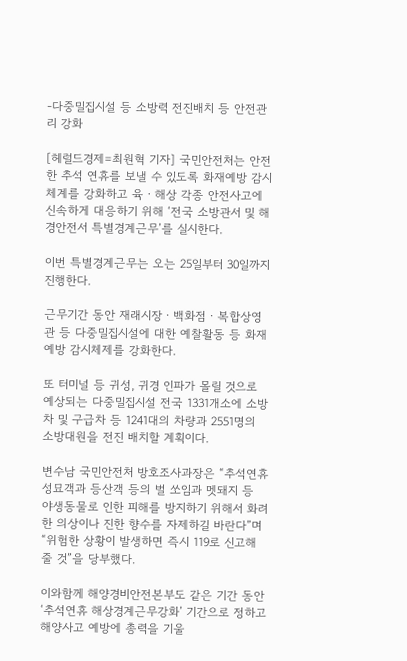-다중밀집시설 등 소방력 전진배치 등 안전관리 강화

[헤럴드경제=최원혁 기자] 국민안전처는 안전한 추석 연휴를 보낼 수 있도록 화재예방 감시체계를 강화하고 육ㆍ해상 각종 안전사고에 신속하게 대응하기 위해 ‘전국 소방관서 및 해경안전서 특별경계근무’를 실시한다.

이번 특별경계근무는 오는 25일부터 30일까지 진행한다.

근무기간 동안 재래시장ㆍ백화점ㆍ복합상영관 등 다중밀집시설에 대한 예찰활동 등 화재예방 감시체제를 강화한다.

또 터미널 등 귀성, 귀경 인파가 몰릴 것으로 예상되는 다중밀집시설 전국 1331개소에 소방차 및 구급차 등 1241대의 차량과 2551명의 소방대원을 전진 배치할 계획이다.

변수남 국민안전처 방호조사과장은 “추석연휴 성묘객과 등산객 등의 벌 쏘임과 멧돼지 등 야생동물로 인한 피해를 방지하기 위해서 화려한 의상이나 진한 향수를 자제하길 바란다”며 “위험한 상황이 발생하면 즉시 119로 신고해 줄 것”을 당부했다.

이와함께 해양경비안전본부도 같은 기간 동안 ‘추석연휴 해상경계근무강화’ 기간으로 정하고 해양사고 예방에 총력을 기울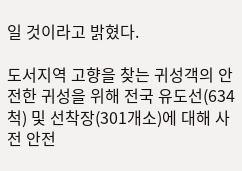일 것이라고 밝혔다.

도서지역 고향을 찾는 귀성객의 안전한 귀성을 위해 전국 유도선(634척) 및 선착장(301개소)에 대해 사전 안전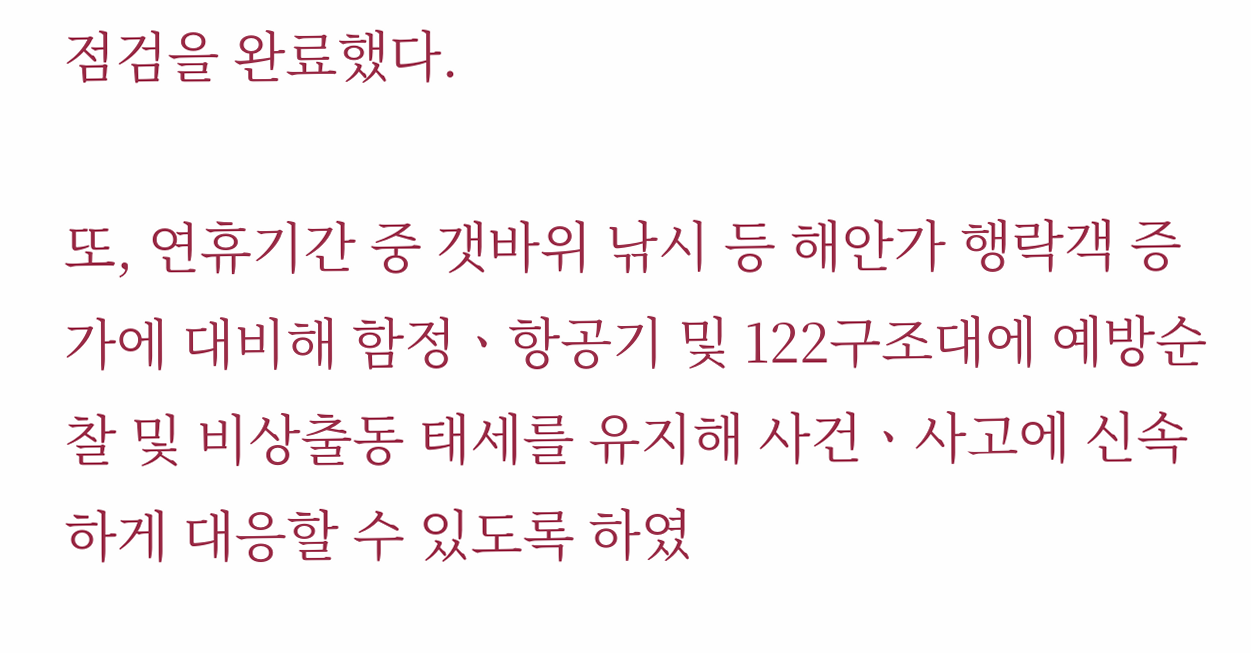점검을 완료했다.

또, 연휴기간 중 갯바위 낚시 등 해안가 행락객 증가에 대비해 함정ㆍ항공기 및 122구조대에 예방순찰 및 비상출동 태세를 유지해 사건ㆍ사고에 신속하게 대응할 수 있도록 하였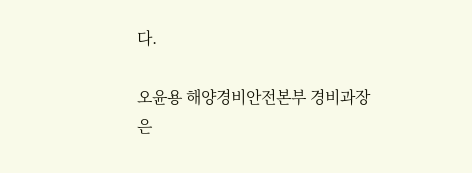다.

오윤용 해양경비안전본부 경비과장은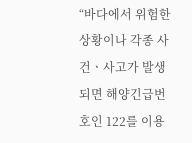“바다에서 위험한 상황이나 각종 사건ㆍ사고가 발생되면 해양긴급번호인 122를 이용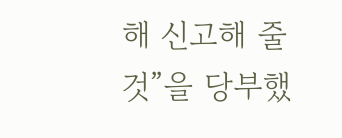해 신고해 줄 것”을 당부했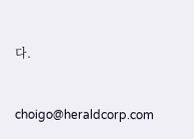다.


choigo@heraldcorp.com